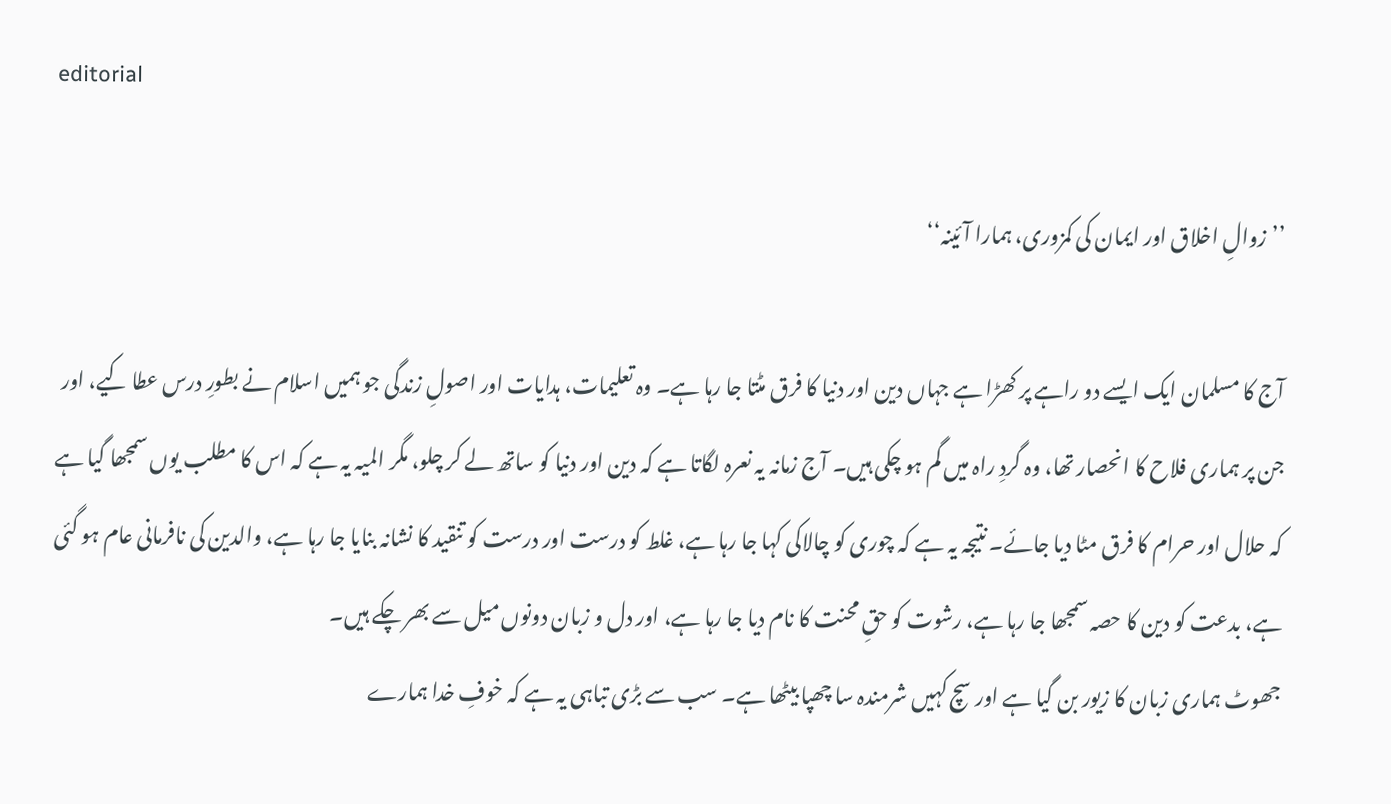editorial

’’زوالِ اخلاق اور ایمان کی کمزوری، ہمارا آئینہ‘‘

آج کا مسلمان ایک ایسے دو راہے پر کھڑا ہے جہاں دین اور دنیا کا فرق مٹتا جا رہا ہے۔ وہ تعلیمات، ہدایات اور اصولِ زندگی جو ہمیں اسلام نے بطورِ درس عطا کیے، اور جن پر ہماری فلاح کا انحصار تھا، وہ گردِ راہ میں گم ہو چکی ہیں۔ آج زمانہ یہ نعرہ لگاتا ہے کہ دین اور دنیا کو ساتھ لے کر چلو، مگر المیہ یہ ہے کہ اس کا مطلب یوں سمجھا گیا ہے کہ حلال اور حرام کا فرق مٹا دیا جائے۔ نتیجہ یہ ہے کہ چوری کو چالاکی کہا جا رہا ہے، غلط کو درست اور درست کو تنقید کا نشانہ بنایا جا رہا ہے، والدین کی نافرمانی عام ہو گئی ہے، بدعت کو دین کا حصہ سمجھا جا رہا ہے، رشوت کو حقِ محنت کا نام دیا جا رہا ہے، اور دل و زبان دونوں میل سے بھر چکے ہیں۔
جھوٹ ہماری زبان کا زیور بن گیا ہے اور سچ کہیں شرمندہ سا چھپا بیٹھا ہے۔ سب سے بڑی تباہی یہ ہے کہ خوفِ خدا ہمارے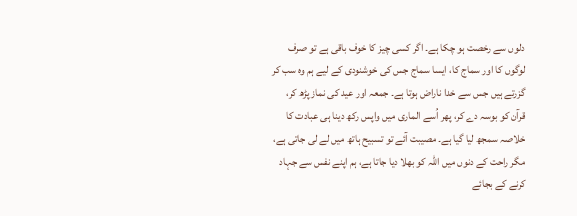دلوں سے رخصت ہو چکا ہے۔ اگر کسی چیز کا خوف باقی ہے تو صرف لوگوں کا اور سماج کا، ایسا سماج جس کی خوشنودی کے لیے ہم وہ سب کر گزرتے ہیں جس سے خدا ناراض ہوتا ہے۔ جمعہ اور عید کی نماز پڑھ کر، قرآن کو بوسہ دے کر، پھر اُسے الماری میں واپس رکھ دینا ہی عبادت کا خلاصہ سمجھ لیا گیا ہے۔ مصیبت آئے تو تسبیح ہاتھ میں لے لی جاتی ہے، مگر راحت کے دنوں میں اللہ کو بھلا دیا جاتا ہے، ہم اپنے نفس سے جہاد کرنے کے بجائے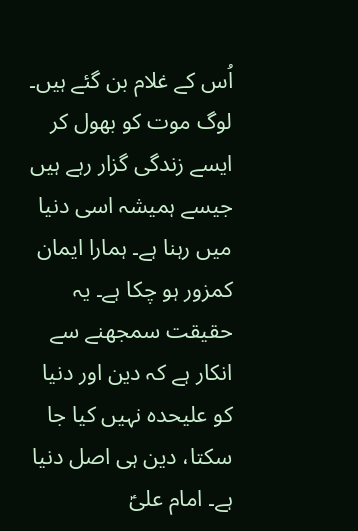اُس کے غلام بن گئے ہیں۔ لوگ موت کو بھول کر ایسے زندگی گزار رہے ہیں جیسے ہمیشہ اسی دنیا میں رہنا ہے۔ ہمارا ایمان کمزور ہو چکا ہے۔ یہ حقیقت سمجھنے سے انکار ہے کہ دین اور دنیا کو علیحدہ نہیں کیا جا سکتا، دین ہی اصل دنیا ہے۔ امام علیؑ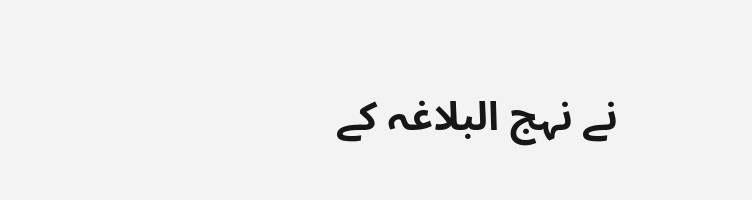نے نہج البلاغہ کے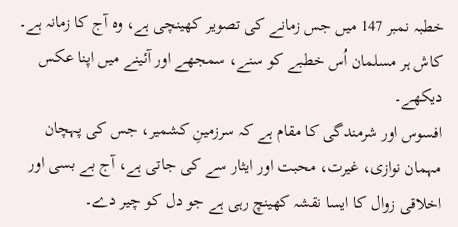خطبہ نمبر 147 میں جس زمانے کی تصویر کھینچی ہے، وہ آج کا زمانہ ہے۔ کاش ہر مسلمان اُس خطبے کو سنے، سمجھے اور آئینے میں اپنا عکس دیکھے۔
افسوس اور شرمندگی کا مقام ہے کہ سرزمینِ کشمیر، جس کی پہچان مہمان نوازی، غیرت، محبت اور ایثار سے کی جاتی ہے، آج بے بسی اور اخلاقی زوال کا ایسا نقشہ کھینچ رہی ہے جو دل کو چیر دے۔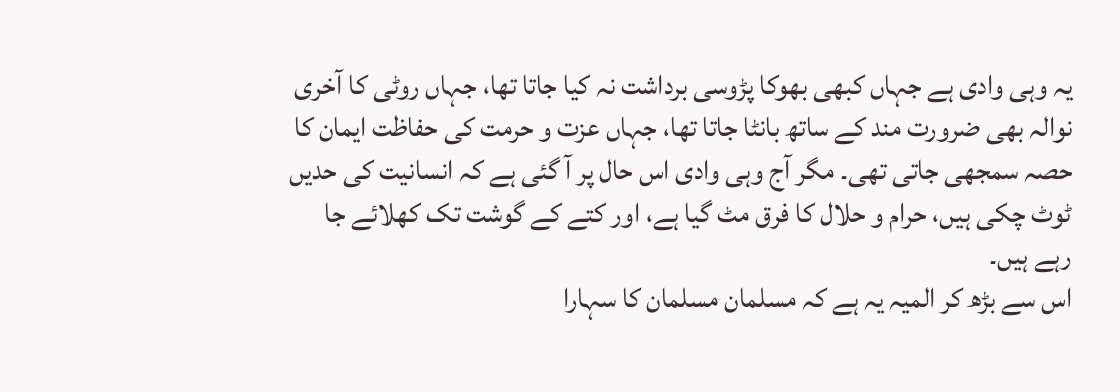یہ وہی وادی ہے جہاں کبھی بھوکا پڑوسی برداشت نہ کیا جاتا تھا، جہاں روٹی کا آخری نوالہ بھی ضرورت مند کے ساتھ بانٹا جاتا تھا، جہاں عزت و حرمت کی حفاظت ایمان کا حصہ سمجھی جاتی تھی۔ مگر آج وہی وادی اس حال پر آ گئی ہے کہ انسانیت کی حدیں ٹوٹ چکی ہیں، حرام و حلال کا فرق مٹ گیا ہے، اور کتے کے گوشت تک کھلائے جا رہے ہیں۔
اس سے بڑھ کر المیہ یہ ہے کہ مسلمان مسلمان کا سہارا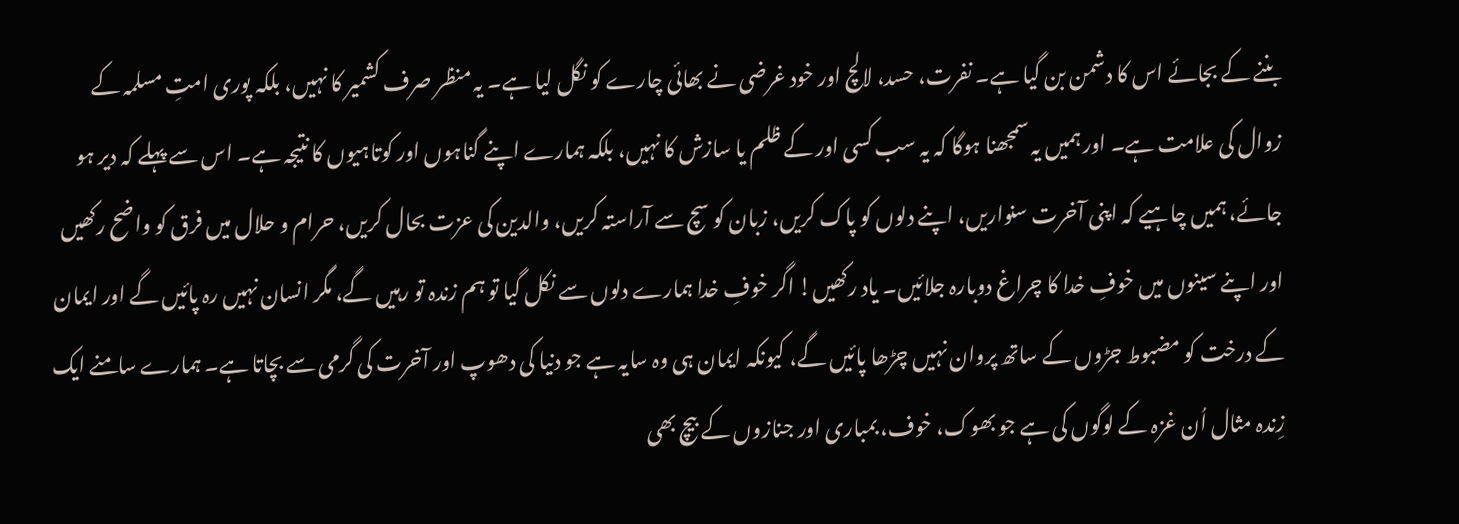بننے کے بجائے اس کا دشمن بن گیا ہے۔ نفرت، حسد، لالچ اور خود غرضی نے بھائی چارے کو نگل لیا ہے۔ یہ منظر صرف کشمیر کا نہیں، بلکہ پوری امتِ مسلمہ کے زوال کی علامت ہے۔ اور ہمیں یہ سمجھنا ہوگا کہ یہ سب کسی اور کے ظلم یا سازش کا نہیں، بلکہ ہمارے اپنے گناہوں اور کوتاہیوں کا نتیجہ ہے۔ اس سے پہلے کہ دیر ہو جائے، ہمیں چاہیے کہ اپنی آخرت سنواریں، اپنے دلوں کو پاک کریں، زبان کو سچ سے آراستہ کریں، والدین کی عزت بحال کریں، حرام و حلال میں فرق کو واضح رکھیں اور اپنے سینوں میں خوفِ خدا کا چراغ دوبارہ جلائیں۔ یاد رکھیں! اگر خوفِ خدا ہمارے دلوں سے نکل گیا تو ہم زندہ تو رہیں گے، مگر انسان نہیں رہ پائیں گے اور ایمان کے درخت کو مضبوط جڑوں کے ساتھ پروان نہیں چڑھا پائیں گے، کیونکہ ایمان ہی وہ سایہ ہے جو دنیا کی دھوپ اور آخرت کی گرمی سے بچاتا ہے۔ ہمارے سامنے ایک زِندہ مثال اُن غزہ کے لوگوں کی ہے جو بھوک، خوف، بمباری اور جنازوں کے بیچ بھی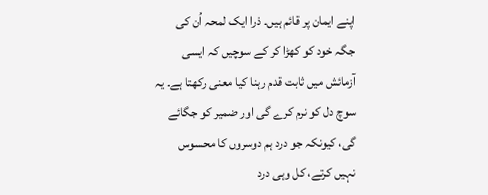اپنے ایمان پر قائم ہیں۔ ذرا ایک لمحہ اُن کی جگہ خود کو کھڑا کر کے سوچیں کہ ایسی آزمائش میں ثابت قدم رہنا کیا معنی رکھتا ہے۔ یہ سوچ دل کو نرم کرے گی اور ضمیر کو جگائے گی، کیونکہ جو درد ہم دوسروں کا محسوس نہیں کرتے، کل وہی درد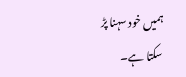ہمیں خود سہنا پڑ سکتا ہے۔